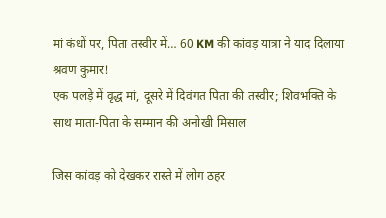मां कंधों पर, पिता तस्वीर में… 60 KM की कांवड़ यात्रा ने याद दिलाया श्रवण कुमार!
एक पलड़े में वृद्ध मां, दूसरे में दिवंगत पिता की तस्वीर; शिवभक्ति के साथ माता-पिता के सम्मान की अनोखी मिसाल

जिस कांवड़ को देखकर रास्ते में लोग ठहर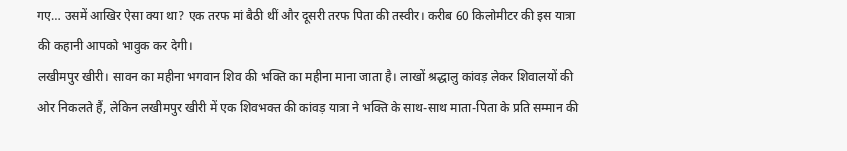गए… उसमें आखिर ऐसा क्या था? एक तरफ मां बैठी थीं और दूसरी तरफ पिता की तस्वीर। करीब 60 किलोमीटर की इस यात्रा की कहानी आपको भावुक कर देगी।
लखीमपुर खीरी। सावन का महीना भगवान शिव की भक्ति का महीना माना जाता है। लाखों श्रद्धालु कांवड़ लेकर शिवालयों की ओर निकलते हैं, लेकिन लखीमपुर खीरी में एक शिवभक्त की कांवड़ यात्रा ने भक्ति के साथ-साथ माता-पिता के प्रति सम्मान की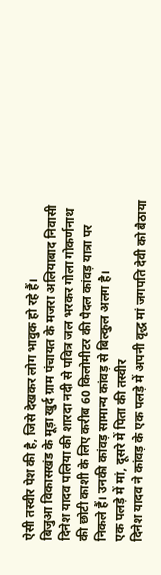ऐसी तस्वीर पेश की है, जिसे देखकर लोग भावुक हो रहे हैं।
बिजुआ विकासखंड के मूड़ा खुर्द ग्राम पंचायत के मजरा अलियाबाद निवासी दिनेश यादव पलिया की शारदा नदी से पवित्र जल भरकर गोला गोकर्णनाथ की छोटी काशी के लिए करीब 60 किलोमीटर की पैदल कांवड़ यात्रा पर निकले हैं। उनकी कांवड़ सामान्य कांवड़ से बिल्कुल अलग है।
एक पलड़े में मां, दूसरे में पिता की तस्वीर
दिनेश यादव ने कांवड़ के एक पलड़े में अपनी वृद्ध मां जगपति देवी को बैठाया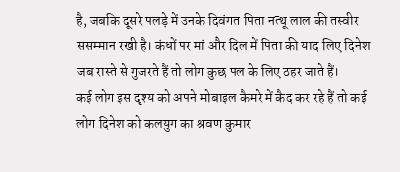है, जबकि दूसरे पलड़े में उनके दिवंगत पिता नत्थू लाल की तस्वीर ससम्मान रखी है। कंधों पर मां और दिल में पिता की याद लिए दिनेश जब रास्ते से गुजरते हैं तो लोग कुछ पल के लिए ठहर जाते हैं।
कई लोग इस दृश्य को अपने मोबाइल कैमरे में कैद कर रहे हैं तो कई लोग दिनेश को कलयुग का श्रवण कुमार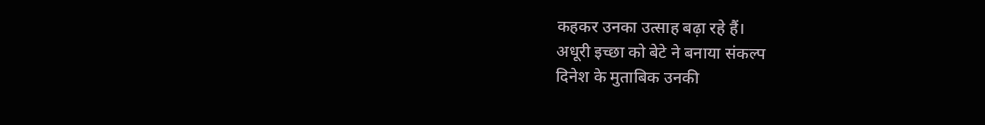कहकर उनका उत्साह बढ़ा रहे हैं।
अधूरी इच्छा को बेटे ने बनाया संकल्प
दिनेश के मुताबिक उनकी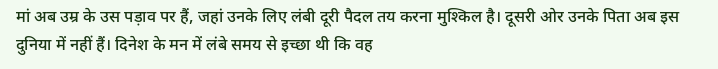मां अब उम्र के उस पड़ाव पर हैं, जहां उनके लिए लंबी दूरी पैदल तय करना मुश्किल है। दूसरी ओर उनके पिता अब इस दुनिया में नहीं हैं। दिनेश के मन में लंबे समय से इच्छा थी कि वह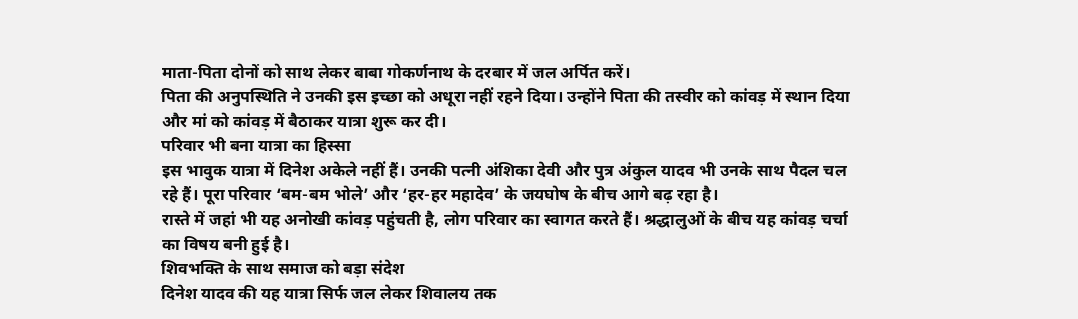माता-पिता दोनों को साथ लेकर बाबा गोकर्णनाथ के दरबार में जल अर्पित करें।
पिता की अनुपस्थिति ने उनकी इस इच्छा को अधूरा नहीं रहने दिया। उन्होंने पिता की तस्वीर को कांवड़ में स्थान दिया और मां को कांवड़ में बैठाकर यात्रा शुरू कर दी।
परिवार भी बना यात्रा का हिस्सा
इस भावुक यात्रा में दिनेश अकेले नहीं हैं। उनकी पत्नी अंशिका देवी और पुत्र अंकुल यादव भी उनके साथ पैदल चल रहे हैं। पूरा परिवार ‘बम-बम भोले’ और ‘हर-हर महादेव’ के जयघोष के बीच आगे बढ़ रहा है।
रास्ते में जहां भी यह अनोखी कांवड़ पहुंचती है, लोग परिवार का स्वागत करते हैं। श्रद्धालुओं के बीच यह कांवड़ चर्चा का विषय बनी हुई है।
शिवभक्ति के साथ समाज को बड़ा संदेश
दिनेश यादव की यह यात्रा सिर्फ जल लेकर शिवालय तक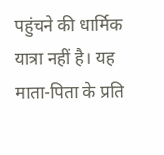पहुंचने की धार्मिक यात्रा नहीं है। यह माता-पिता के प्रति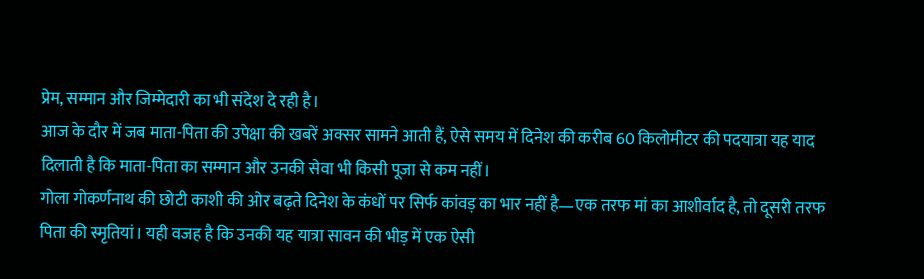प्रेम, सम्मान और जिम्मेदारी का भी संदेश दे रही है।
आज के दौर में जब माता-पिता की उपेक्षा की खबरें अक्सर सामने आती हैं, ऐसे समय में दिनेश की करीब 60 किलोमीटर की पदयात्रा यह याद दिलाती है कि माता-पिता का सम्मान और उनकी सेवा भी किसी पूजा से कम नहीं।
गोला गोकर्णनाथ की छोटी काशी की ओर बढ़ते दिनेश के कंधों पर सिर्फ कांवड़ का भार नहीं है—एक तरफ मां का आशीर्वाद है, तो दूसरी तरफ पिता की स्मृतियां। यही वजह है कि उनकी यह यात्रा सावन की भीड़ में एक ऐसी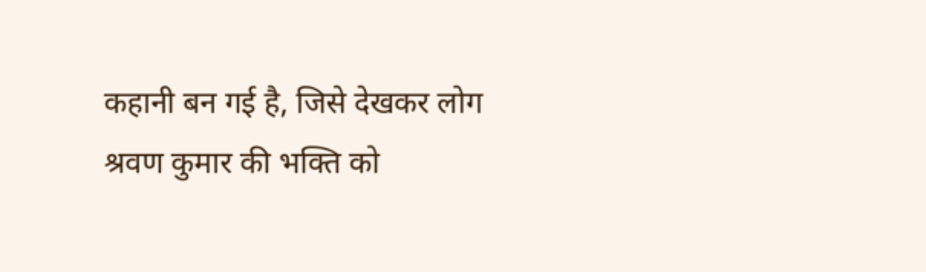कहानी बन गई है, जिसे देखकर लोग श्रवण कुमार की भक्ति को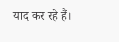याद कर रहे हैं।